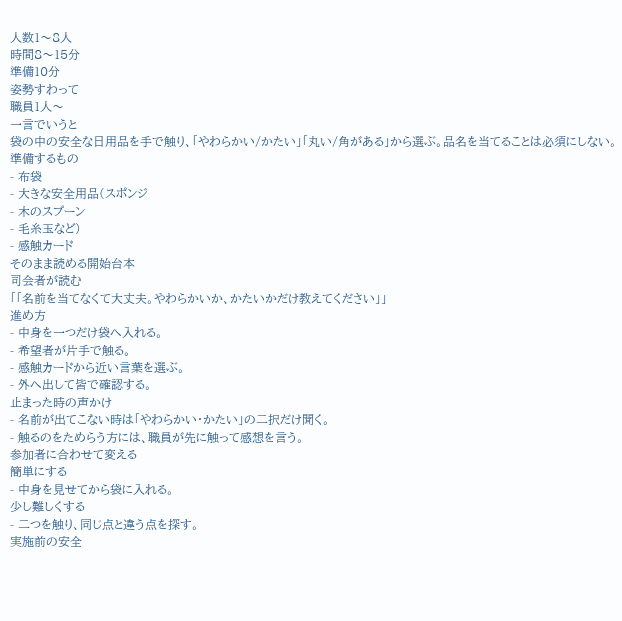人数1〜8人
時間8〜15分
準備10分
姿勢すわって
職員1人〜
一言でいうと
袋の中の安全な日用品を手で触り、「やわらかい/かたい」「丸い/角がある」から選ぶ。品名を当てることは必須にしない。
準備するもの
- 布袋
- 大きな安全用品(スポンジ
- 木のスプーン
- 毛糸玉など)
- 感触カード
そのまま読める開始台本
司会者が読む
「「名前を当てなくて大丈夫。やわらかいか、かたいかだけ教えてください」」
進め方
- 中身を一つだけ袋へ入れる。
- 希望者が片手で触る。
- 感触カードから近い言葉を選ぶ。
- 外へ出して皆で確認する。
止まった時の声かけ
- 名前が出てこない時は「やわらかい・かたい」の二択だけ聞く。
- 触るのをためらう方には、職員が先に触って感想を言う。
参加者に合わせて変える
簡単にする
- 中身を見せてから袋に入れる。
少し難しくする
- 二つを触り、同じ点と違う点を探す。
実施前の安全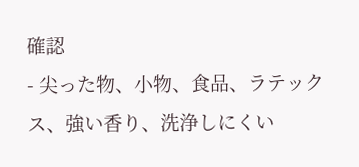確認
- 尖った物、小物、食品、ラテックス、強い香り、洗浄しにくい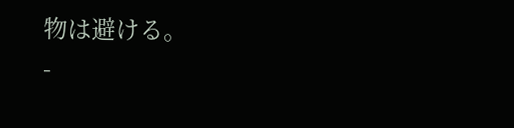物は避ける。
-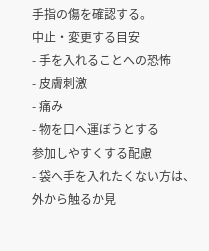手指の傷を確認する。
中止・変更する目安
- 手を入れることへの恐怖
- 皮膚刺激
- 痛み
- 物を口へ運ぼうとする
参加しやすくする配慮
- 袋へ手を入れたくない方は、外から触るか見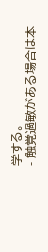学する。
- 触覚過敏がある場合は本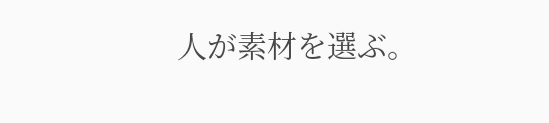人が素材を選ぶ。